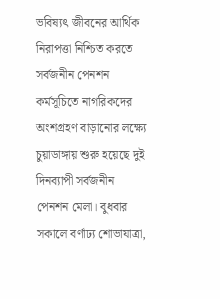ভবিষ্যৎ জীবনের আর্থিক নিরাপত্তা নিশ্চিত করতে সর্বজনীন পেনশন কর্মসূচিতে নাগরিকদের অংশগ্রহণ বাড়ানোর লক্ষ্যে চুয়াডাঙ্গায় শুরু হয়েছে দুই দিনব্যাপী সর্বজনীন পেনশন মেলা। বুধবার সকালে বর্ণাঢ্য শোভাযাত্রা,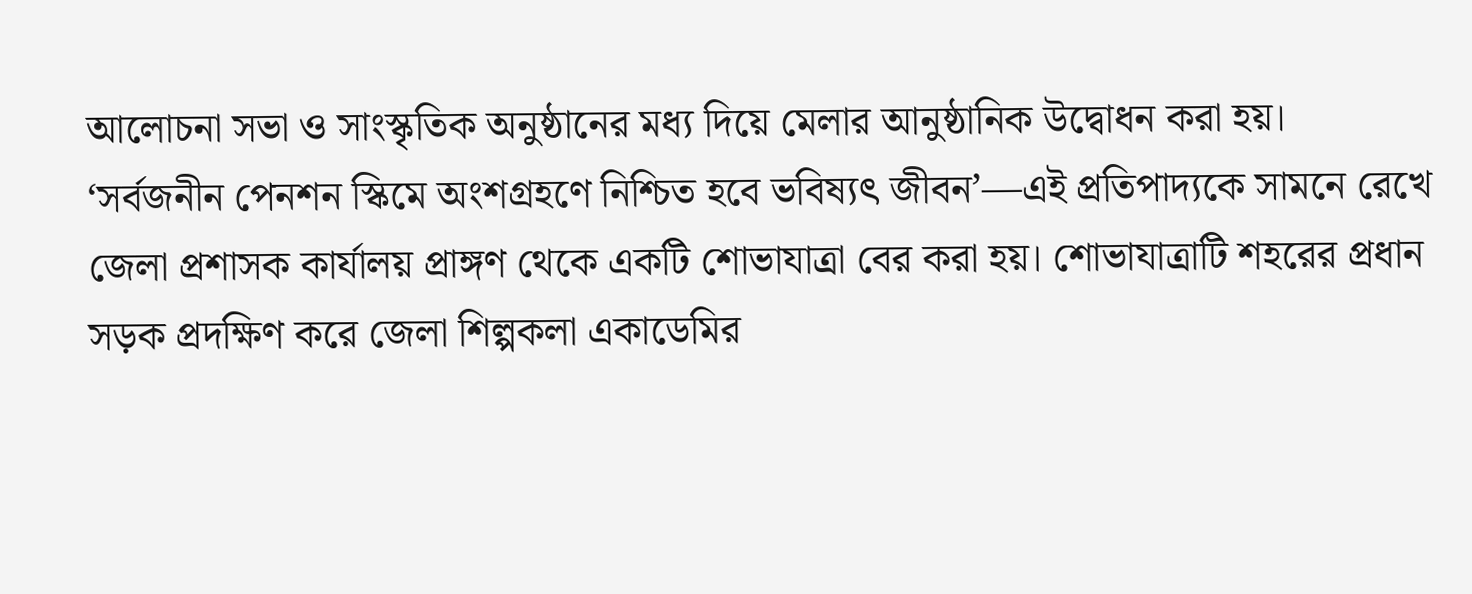আলোচনা সভা ও সাংস্কৃতিক অনুষ্ঠানের মধ্য দিয়ে মেলার আনুষ্ঠানিক উদ্বোধন করা হয়।
‘সর্বজনীন পেনশন স্কিমে অংশগ্রহণে নিশ্চিত হবে ভবিষ্যৎ জীবন’—এই প্রতিপাদ্যকে সামনে রেখে জেলা প্রশাসক কার্যালয় প্রাঙ্গণ থেকে একটি শোভাযাত্রা বের করা হয়। শোভাযাত্রাটি শহরের প্রধান সড়ক প্রদক্ষিণ করে জেলা শিল্পকলা একাডেমির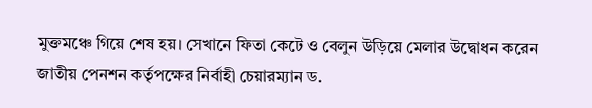মুক্তমঞ্চে গিয়ে শেষ হয়। সেখানে ফিতা কেটে ও বেলুন উড়িয়ে মেলার উদ্বোধন করেন জাতীয় পেনশন কর্তৃপক্ষের নির্বাহী চেয়ারম্যান ড.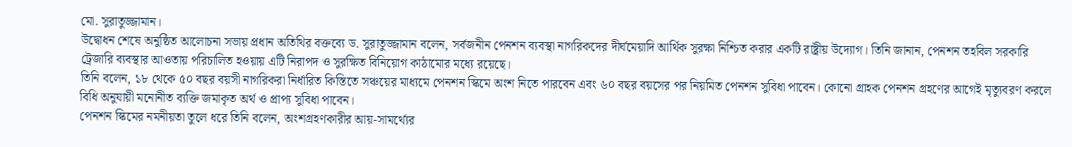মো. সুরাতুজ্জামান।
উদ্বোধন শেষে অনুষ্ঠিত আলোচনা সভায় প্রধান অতিথির বক্তব্যে ড. সুরাতুজ্জামান বলেন, সর্বজনীন পেনশন ব্যবস্থা নাগরিকদের দীর্ঘমেয়াদি আর্থিক সুরক্ষা নিশ্চিত করার একটি রাষ্ট্রীয় উদ্যোগ। তিনি জানান, পেনশন তহবিল সরকারি ট্রেজারি ব্যবস্থার আওতায় পরিচালিত হওয়ায় এটি নিরাপদ ও সুরক্ষিত বিনিয়োগ কাঠামোর মধ্যে রয়েছে।
তিনি বলেন, ১৮ থেকে ৫০ বছর বয়সী নাগরিকরা নির্ধারিত কিস্তিতে সঞ্চয়ের মাধ্যমে পেনশন স্কিমে অংশ নিতে পারবেন এবং ৬০ বছর বয়সের পর নিয়মিত পেনশন সুবিধা পাবেন। কোনো গ্রাহক পেনশন গ্রহণের আগেই মৃত্যুবরণ করলে বিধি অনুযায়ী মনোনীত ব্যক্তি জমাকৃত অর্থ ও প্রাপ্য সুবিধা পাবেন।
পেনশন স্কিমের নমনীয়তা তুলে ধরে তিনি বলেন, অংশগ্রহণকারীর আয়-সামর্থ্যের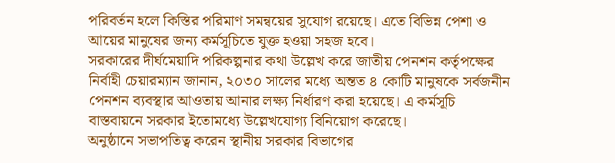পরিবর্তন হলে কিস্তির পরিমাণ সমন্বয়ের সুযোগ রয়েছে। এতে বিভিন্ন পেশা ও আয়ের মানুষের জন্য কর্মসূচিতে যুক্ত হওয়া সহজ হবে।
সরকারের দীর্ঘমেয়াদি পরিকল্পনার কথা উল্লেখ করে জাতীয় পেনশন কর্তৃপক্ষের নির্বাহী চেয়ারম্যান জানান, ২০৩০ সালের মধ্যে অন্তত ৪ কোটি মানুষকে সর্বজনীন পেনশন ব্যবস্থার আওতায় আনার লক্ষ্য নির্ধারণ করা হয়েছে। এ কর্মসূচি বাস্তবায়নে সরকার ইতোমধ্যে উল্লেখযোগ্য বিনিয়োগ করেছে।
অনুষ্ঠানে সভাপতিত্ব করেন স্থানীয় সরকার বিভাগের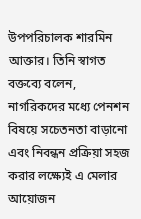উপপরিচালক শারমিন আক্তার। তিনি স্বাগত বক্তব্যে বলেন, নাগরিকদের মধ্যে পেনশন বিষয়ে সচেতনতা বাড়ানো এবং নিবন্ধন প্রক্রিয়া সহজ করার লক্ষ্যেই এ মেলার আয়োজন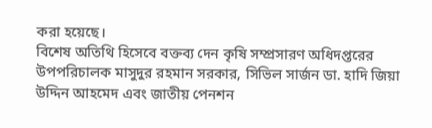করা হয়েছে।
বিশেষ অতিথি হিসেবে বক্তব্য দেন কৃষি সম্প্রসারণ অধিদপ্তরের উপপরিচালক মাসুদুর রহমান সরকার, সিভিল সার্জন ডা. হাদি জিয়া উদ্দিন আহমেদ এবং জাতীয় পেনশন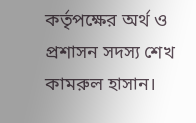কর্তৃপক্ষের অর্থ ও প্রশাসন সদস্য শেখ কামরুল হাসান।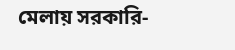মেলায় সরকারি-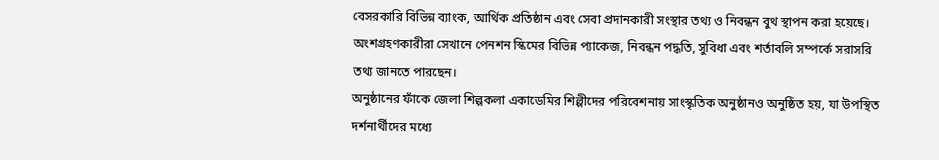বেসরকারি বিভিন্ন ব্যাংক, আর্থিক প্রতিষ্ঠান এবং সেবা প্রদানকারী সংস্থার তথ্য ও নিবন্ধন বুথ স্থাপন করা হয়েছে। অংশগ্রহণকারীরা সেখানে পেনশন স্কিমের বিভিন্ন প্যাকেজ, নিবন্ধন পদ্ধতি, সুবিধা এবং শর্তাবলি সম্পর্কে সরাসরি তথ্য জানতে পারছেন।
অনুষ্ঠানের ফাঁকে জেলা শিল্পকলা একাডেমির শিল্পীদের পরিবেশনায় সাংস্কৃতিক অনুষ্ঠানও অনুষ্ঠিত হয়, যা উপস্থিত দর্শনার্থীদের মধ্যে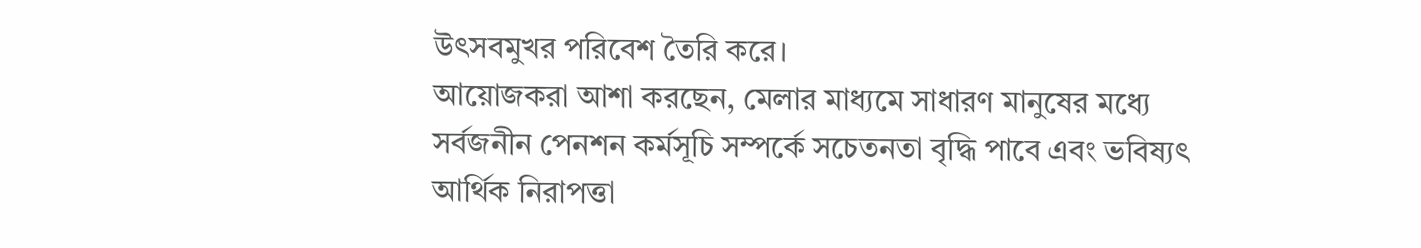উৎসবমুখর পরিবেশ তৈরি করে।
আয়োজকরা আশা করছেন, মেলার মাধ্যমে সাধারণ মানুষের মধ্যে সর্বজনীন পেনশন কর্মসূচি সম্পর্কে সচেতনতা বৃদ্ধি পাবে এবং ভবিষ্যৎ আর্থিক নিরাপত্তা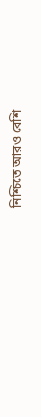নিশ্চিতে আরও বেশি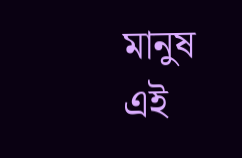মানুষ এই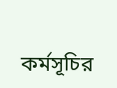কর্মসূচির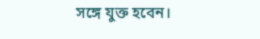সঙ্গে যুক্ত হবেন।